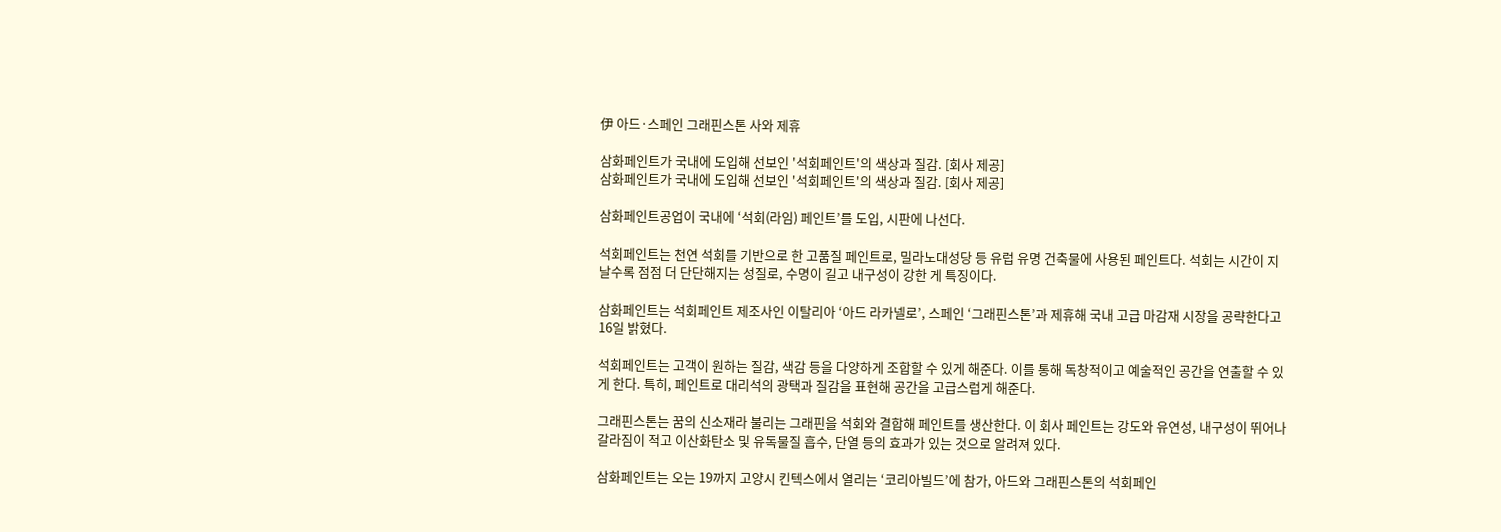伊 아드·스페인 그래핀스톤 사와 제휴

삼화페인트가 국내에 도입해 선보인 '석회페인트'의 색상과 질감. [회사 제공]
삼화페인트가 국내에 도입해 선보인 '석회페인트'의 색상과 질감. [회사 제공]

삼화페인트공업이 국내에 ‘석회(라임) 페인트’를 도입, 시판에 나선다.

석회페인트는 천연 석회를 기반으로 한 고품질 페인트로, 밀라노대성당 등 유럽 유명 건축물에 사용된 페인트다. 석회는 시간이 지날수록 점점 더 단단해지는 성질로, 수명이 길고 내구성이 강한 게 특징이다.

삼화페인트는 석회페인트 제조사인 이탈리아 ‘아드 라카넬로’, 스페인 ‘그래핀스톤’과 제휴해 국내 고급 마감재 시장을 공략한다고 16일 밝혔다.

석회페인트는 고객이 원하는 질감, 색감 등을 다양하게 조합할 수 있게 해준다. 이를 통해 독창적이고 예술적인 공간을 연출할 수 있게 한다. 특히, 페인트로 대리석의 광택과 질감을 표현해 공간을 고급스럽게 해준다.

그래핀스톤는 꿈의 신소재라 불리는 그래핀을 석회와 결합해 페인트를 생산한다. 이 회사 페인트는 강도와 유연성, 내구성이 뛰어나 갈라짐이 적고 이산화탄소 및 유독물질 흡수, 단열 등의 효과가 있는 것으로 알려져 있다.

삼화페인트는 오는 19까지 고양시 킨텍스에서 열리는 ‘코리아빌드’에 참가, 아드와 그래핀스톤의 석회페인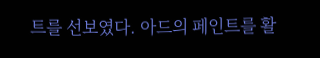트를 선보였다. 아드의 페인트를 활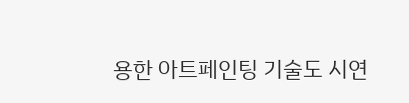용한 아트페인팅 기술도 시연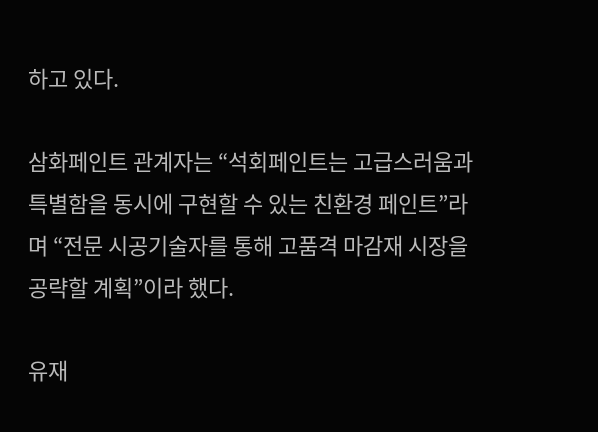하고 있다.

삼화페인트 관계자는 “석회페인트는 고급스러움과 특별함을 동시에 구현할 수 있는 친환경 페인트”라며 “전문 시공기술자를 통해 고품격 마감재 시장을 공략할 계획”이라 했다.

유재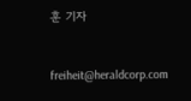훈 기자


freiheit@heraldcorp.com